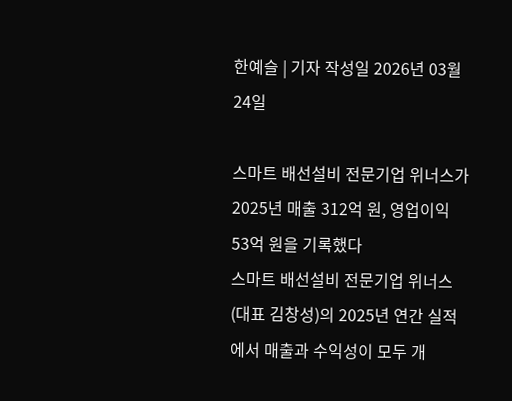한예슬 | 기자 작성일 2026년 03월 24일

스마트 배선설비 전문기업 위너스가 2025년 매출 312억 원, 영업이익 53억 원을 기록했다
스마트 배선설비 전문기업 위너스(대표 김창성)의 2025년 연간 실적에서 매출과 수익성이 모두 개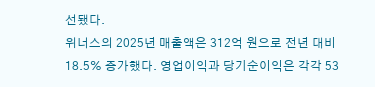선됐다.
위너스의 2025년 매출액은 312억 원으로 전년 대비 18.5% 증가했다. 영업이익과 당기순이익은 각각 53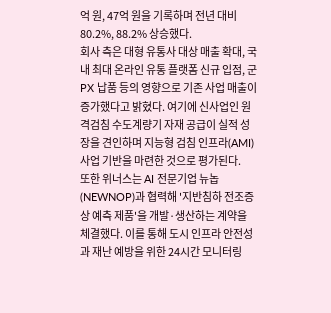억 원, 47억 원을 기록하며 전년 대비 80.2%, 88.2% 상승했다.
회사 측은 대형 유통사 대상 매출 확대, 국내 최대 온라인 유통 플랫폼 신규 입점, 군 PX 납품 등의 영향으로 기존 사업 매출이 증가했다고 밝혔다. 여기에 신사업인 원격검침 수도계량기 자재 공급이 실적 성장을 견인하며 지능형 검침 인프라(AMI) 사업 기반을 마련한 것으로 평가된다.
또한 위너스는 AI 전문기업 뉴놉(NEWNOP)과 협력해 '지반침하 전조증상 예측 제품'을 개발·생산하는 계약을 체결했다. 이를 통해 도시 인프라 안전성과 재난 예방을 위한 24시간 모니터링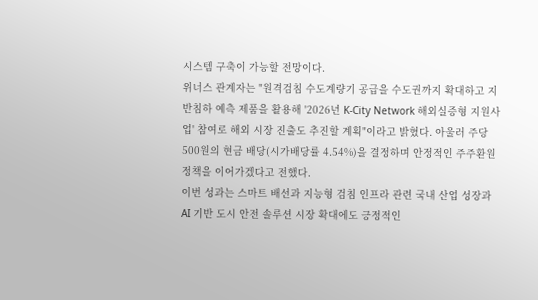시스템 구축이 가능할 전망이다.
위너스 관계자는 "원격검침 수도계량기 공급을 수도권까지 확대하고 지반침하 예측 제품을 활용해 '2026년 K-City Network 해외실증형 지원사업' 참여로 해외 시장 진출도 추진할 계획"이라고 밝혔다. 아울러 주당 500원의 현금 배당(시가배당률 4.54%)을 결정하며 안정적인 주주환원 정책을 이어가겠다고 전했다.
이번 성과는 스마트 배선과 지능형 검침 인프라 관련 국내 산업 성장과 AI 기반 도시 안전 솔루션 시장 확대에도 긍정적인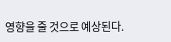영향을 줄 것으로 예상된다.